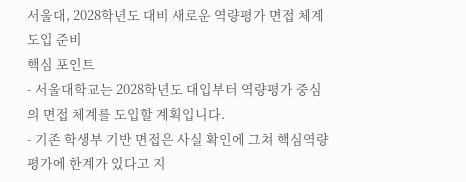서울대, 2028학년도 대비 새로운 역량평가 면접 체계 도입 준비
핵심 포인트
- 서울대학교는 2028학년도 대입부터 역량평가 중심의 면접 체계를 도입할 계획입니다.
- 기존 학생부 기반 면접은 사실 확인에 그쳐 핵심역량 평가에 한계가 있다고 지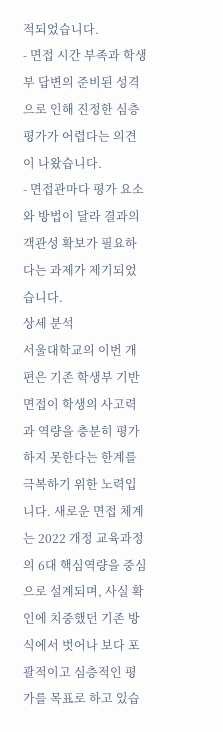적되었습니다.
- 면접 시간 부족과 학생부 답변의 준비된 성격으로 인해 진정한 심층 평가가 어렵다는 의견이 나왔습니다.
- 면접관마다 평가 요소와 방법이 달라 결과의 객관성 확보가 필요하다는 과제가 제기되었습니다.
상세 분석
서울대학교의 이번 개편은 기존 학생부 기반 면접이 학생의 사고력과 역량을 충분히 평가하지 못한다는 한계를 극복하기 위한 노력입니다. 새로운 면접 체계는 2022 개정 교육과정의 6대 핵심역량을 중심으로 설계되며, 사실 확인에 치중했던 기존 방식에서 벗어나 보다 포괄적이고 심층적인 평가를 목표로 하고 있습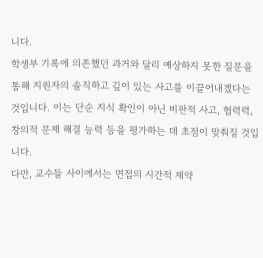니다.
학생부 기록에 의존했던 과거와 달리 예상하지 못한 질문을 통해 지원자의 솔직하고 깊이 있는 사고를 이끌어내겠다는 것입니다. 이는 단순 지식 확인이 아닌 비판적 사고, 협력력, 창의적 문제 해결 능력 등을 평가하는 데 초점이 맞춰질 것입니다.
다만, 교수들 사이에서는 면접의 시간적 제약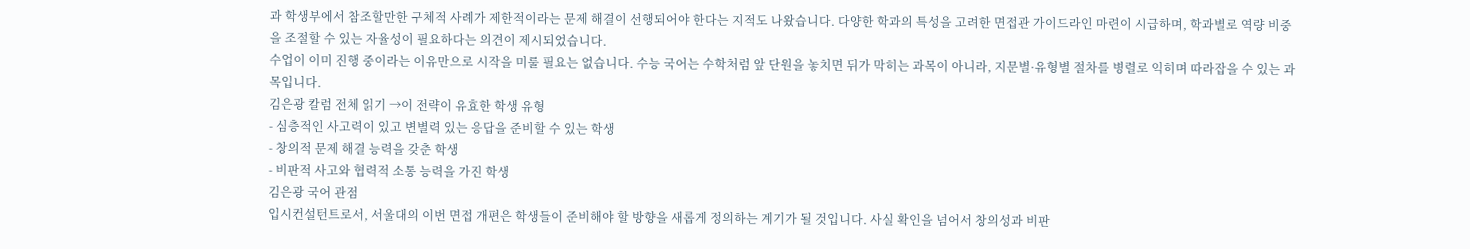과 학생부에서 참조할만한 구체적 사례가 제한적이라는 문제 해결이 선행되어야 한다는 지적도 나왔습니다. 다양한 학과의 특성을 고려한 면접관 가이드라인 마련이 시급하며, 학과별로 역량 비중을 조절할 수 있는 자율성이 필요하다는 의견이 제시되었습니다.
수업이 이미 진행 중이라는 이유만으로 시작을 미룰 필요는 없습니다. 수능 국어는 수학처럼 앞 단원을 놓치면 뒤가 막히는 과목이 아니라, 지문별·유형별 절차를 병렬로 익히며 따라잡을 수 있는 과목입니다.
김은광 칼럼 전체 읽기 →이 전략이 유효한 학생 유형
- 심층적인 사고력이 있고 변별력 있는 응답을 준비할 수 있는 학생
- 창의적 문제 해결 능력을 갖춘 학생
- 비판적 사고와 협력적 소통 능력을 가진 학생
김은광 국어 관점
입시컨설턴트로서, 서울대의 이번 면접 개편은 학생들이 준비해야 할 방향을 새롭게 정의하는 계기가 될 것입니다. 사실 확인을 넘어서 창의성과 비판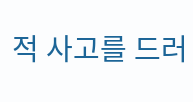적 사고를 드러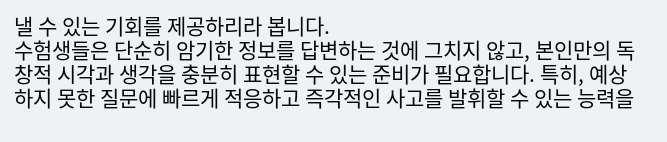낼 수 있는 기회를 제공하리라 봅니다.
수험생들은 단순히 암기한 정보를 답변하는 것에 그치지 않고, 본인만의 독창적 시각과 생각을 충분히 표현할 수 있는 준비가 필요합니다. 특히, 예상하지 못한 질문에 빠르게 적응하고 즉각적인 사고를 발휘할 수 있는 능력을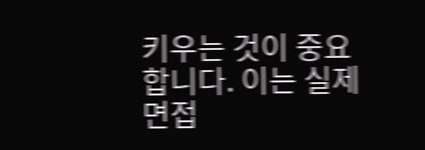키우는 것이 중요합니다. 이는 실제 면접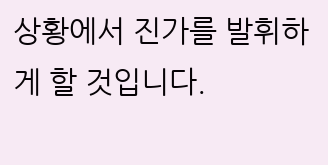상황에서 진가를 발휘하게 할 것입니다.